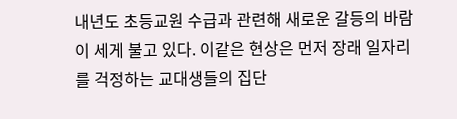내년도 초등교원 수급과 관련해 새로운 갈등의 바람이 세게 불고 있다. 이같은 현상은 먼저 장래 일자리를 걱정하는 교대생들의 집단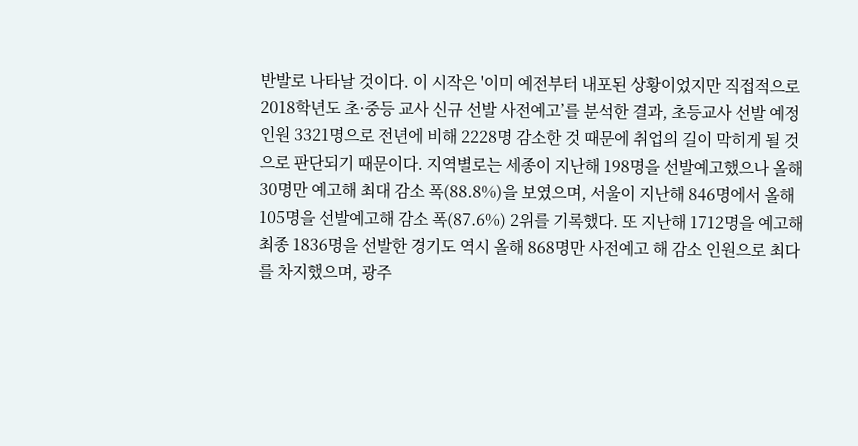반발로 나타날 것이다. 이 시작은 '이미 예전부터 내포된 상황이었지만 직접적으로 2018학년도 초·중등 교사 신규 선발 사전예고’를 분석한 결과, 초등교사 선발 예정인원 3321명으로 전년에 비해 2228명 감소한 것 때문에 취업의 길이 막히게 될 것으로 판단되기 때문이다. 지역별로는 세종이 지난해 198명을 선발예고했으나 올해 30명만 예고해 최대 감소 폭(88.8%)을 보였으며, 서울이 지난해 846명에서 올해 105명을 선발예고해 감소 폭(87.6%) 2위를 기록했다. 또 지난해 1712명을 예고해 최종 1836명을 선발한 경기도 역시 올해 868명만 사전예고 해 감소 인원으로 최다를 차지했으며, 광주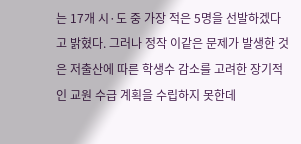는 17개 시·도 중 가장 적은 5명을 선발하겠다고 밝혔다. 그러나 정작 이같은 문제가 발생한 것은 저출산에 따른 학생수 감소를 고려한 장기적인 교원 수급 계획을 수립하지 못한데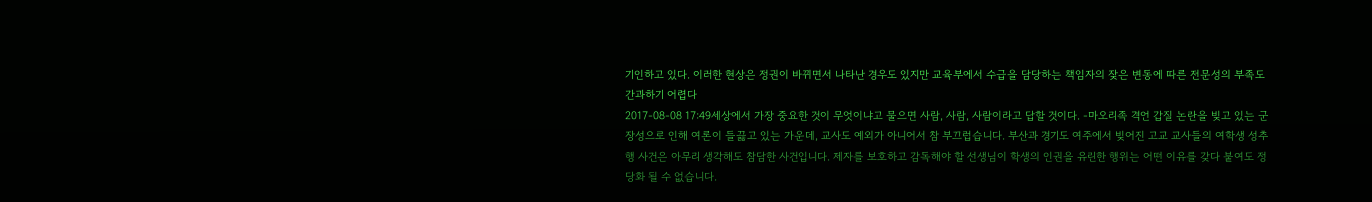기인하고 있다. 이러한 현상은 정권이 바뀌면서 나타난 경우도 있지만 교육부에서 수급을 담당하는 책임자의 잦은 변동에 따른 전문성의 부족도 간과하기 어렵다
2017-08-08 17:49세상에서 가장 중요한 것이 무엇이냐고 물으면 사람, 사람, 사람이라고 답할 것이다. -마오리족 격언 갑질 논란을 빚고 있는 군 장성으로 인해 여론이 들끓고 있는 가운데, 교사도 예외가 아니어서 참 부끄럽습니다. 부산과 경기도 여주에서 빚어진 고교 교사들의 여학생 성추행 사건은 아무리 생각해도 참담한 사건입니다. 제자를 보호하고 감독해야 할 선생님이 학생의 인권을 유린한 행위는 어떤 이유를 갖다 붙여도 정당화 될 수 없습니다.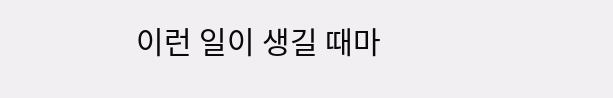이런 일이 생길 때마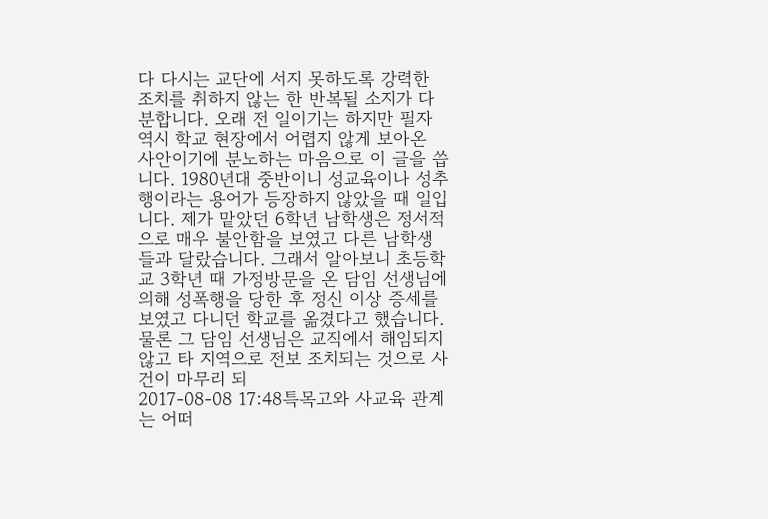다 다시는 교단에 서지 못하도록 강력한 조치를 취하지 않는 한 반복될 소지가 다분합니다. 오래 전 일이기는 하지만 필자 역시 학교 현장에서 어렵지 않게 보아온 사안이기에 분노하는 마음으로 이 글을 씁니다. 1980년대 중반이니 성교육이나 성추행이라는 용어가 등장하지 않았을 때 일입니다. 제가 맡았던 6학년 남학생은 정서적으로 매우 불안함을 보였고 다른 남학생들과 달랐습니다. 그래서 알아보니 초등학교 3학년 때 가정방문을 온 담임 선생님에 의해 성폭행을 당한 후 정신 이상 증세를 보였고 다니던 학교를 옮겼다고 했습니다. 물론 그 담임 선생님은 교직에서 해임되지 않고 타 지역으로 전보 조치되는 것으로 사건이 마무리 되
2017-08-08 17:48특목고와 사교육 관계는 어떠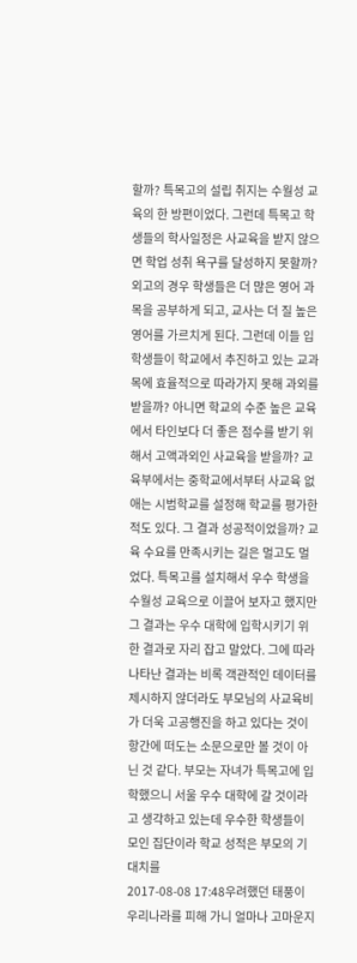할까? 특목고의 설립 취지는 수월성 교육의 한 방편이었다. 그런데 특목고 학생들의 학사일정은 사교육을 받지 않으면 학업 성취 욕구를 달성하지 못할까? 외고의 경우 학생들은 더 많은 영어 과목을 공부하게 되고, 교사는 더 질 높은 영어를 가르치게 된다. 그런데 이들 입학생들이 학교에서 추진하고 있는 교과목에 효율적으로 따라가지 못해 과외를 받을까? 아니면 학교의 수준 높은 교육에서 타인보다 더 좋은 점수를 받기 위해서 고액과외인 사교육을 받을까? 교육부에서는 중학교에서부터 사교육 없애는 시범학교를 설정해 학교를 평가한 적도 있다. 그 결과 성공적이었을까? 교육 수요를 만족시키는 길은 멀고도 멀었다. 특목고를 설치해서 우수 학생을 수월성 교육으로 이끌어 보자고 했지만 그 결과는 우수 대학에 입학시키기 위한 결과로 자리 잡고 말았다. 그에 따라 나타난 결과는 비록 객관적인 데이터를 제시하지 않더라도 부모님의 사교육비가 더욱 고공행진을 하고 있다는 것이 항간에 떠도는 소문으로만 볼 것이 아닌 것 같다. 부모는 자녀가 특목고에 입학했으니 서울 우수 대학에 갈 것이라고 생각하고 있는데 우수한 학생들이 모인 집단이라 학교 성적은 부모의 기대치를
2017-08-08 17:48우려했던 태풍이 우리나라를 피해 가니 얼마나 고마운지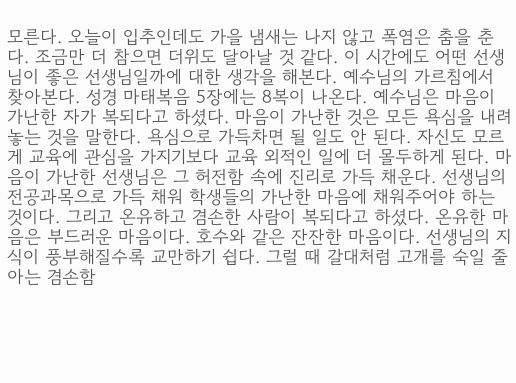모른다. 오늘이 입추인데도 가을 냄새는 나지 않고 폭염은 춤을 춘다. 조금만 더 참으면 더위도 달아날 것 같다. 이 시간에도 어떤 선생님이 좋은 선생님일까에 대한 생각을 해본다. 예수님의 가르침에서 찾아본다. 성경 마태복음 5장에는 8복이 나온다. 예수님은 마음이 가난한 자가 복되다고 하셨다. 마음이 가난한 것은 모든 욕심을 내려놓는 것을 말한다. 욕심으로 가득차면 될 일도 안 된다. 자신도 모르게 교육에 관심을 가지기보다 교육 외적인 일에 더 몰두하게 된다. 마음이 가난한 선생님은 그 허전함 속에 진리로 가득 채운다. 선생님의 전공과목으로 가득 채워 학생들의 가난한 마음에 채워주어야 하는 것이다. 그리고 온유하고 겸손한 사람이 복되다고 하셨다. 온유한 마음은 부드러운 마음이다. 호수와 같은 잔잔한 마음이다. 선생님의 지식이 풍부해질수록 교만하기 쉽다. 그럴 때 갈대처럼 고개를 숙일 줄 아는 겸손함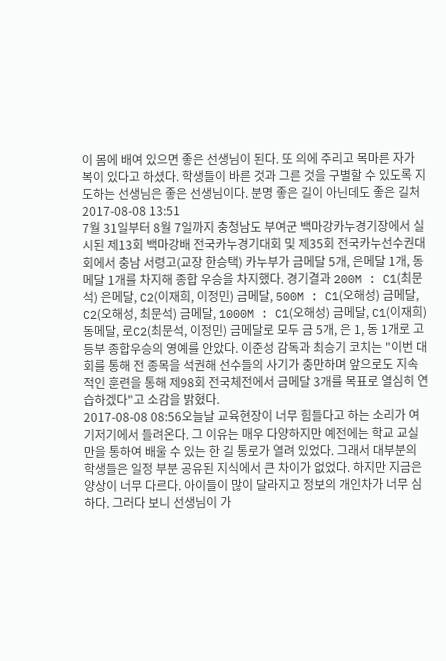이 몸에 배여 있으면 좋은 선생님이 된다. 또 의에 주리고 목마른 자가 복이 있다고 하셨다. 학생들이 바른 것과 그른 것을 구별할 수 있도록 지도하는 선생님은 좋은 선생님이다. 분명 좋은 길이 아닌데도 좋은 길처
2017-08-08 13:51
7월 31일부터 8월 7일까지 충청남도 부여군 백마강카누경기장에서 실시된 제13회 백마강배 전국카누경기대회 및 제35회 전국카누선수권대회에서 충남 서령고(교장 한승택) 카누부가 금메달 5개, 은메달 1개, 동메달 1개를 차지해 종합 우승을 차지했다. 경기결과 200M : C1(최문석) 은메달, C2(이재희, 이정민) 금메달, 500M : C1(오해성) 금메달, C2(오해성, 최문석) 금메달, 1000M : C1(오해성) 금메달, C1(이재희) 동메달, 로C2(최문석, 이정민) 금메달로 모두 금 5개, 은 1, 동 1개로 고등부 종합우승의 영예를 안았다. 이준성 감독과 최승기 코치는 "이번 대회를 통해 전 종목을 석권해 선수들의 사기가 충만하며 앞으로도 지속적인 훈련을 통해 제98회 전국체전에서 금메달 3개를 목표로 열심히 연습하겠다"고 소감을 밝혔다.
2017-08-08 08:56오늘날 교육현장이 너무 힘들다고 하는 소리가 여기저기에서 들려온다. 그 이유는 매우 다양하지만 예전에는 학교 교실만을 통하여 배울 수 있는 한 길 통로가 열려 있었다. 그래서 대부분의 학생들은 일정 부분 공유된 지식에서 큰 차이가 없었다. 하지만 지금은 양상이 너무 다르다. 아이들이 많이 달라지고 정보의 개인차가 너무 심하다. 그러다 보니 선생님이 가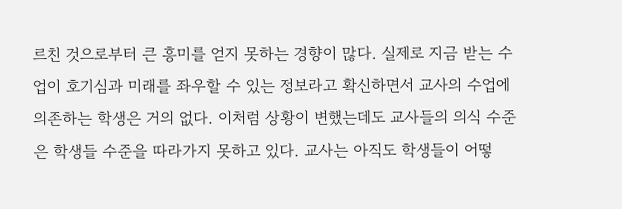르친 것으로부터 큰 흥미를 얻지 못하는 경향이 많다. 실제로 지금 받는 수업이 호기심과 미래를 좌우할 수 있는 정보라고 확신하면서 교사의 수업에 의존하는 학생은 거의 없다. 이처럼 상황이 변했는데도 교사들의 의식 수준은 학생들 수준을 따라가지 못하고 있다. 교사는 아직도 학생들이 어떻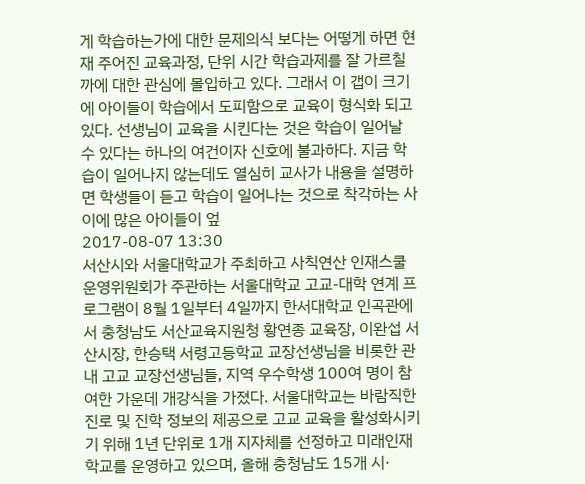게 학습하는가에 대한 문제의식 보다는 어떻게 하면 현재 주어진 교육과정, 단위 시간 학습과제를 잘 가르칠까에 대한 관심에 몰입하고 있다. 그래서 이 갭이 크기에 아이들이 학습에서 도피함으로 교육이 형식화 되고 있다. 선생님이 교육을 시킨다는 것은 학습이 일어날 수 있다는 하나의 여건이자 신호에 불과하다. 지금 학습이 일어나지 않는데도 열심히 교사가 내용을 설명하면 학생들이 듣고 학습이 일어나는 것으로 착각하는 사이에 많은 아이들이 엎
2017-08-07 13:30
서산시와 서울대학교가 주최하고 사칙연산 인재스쿨 운영위원회가 주관하는 서울대학교 고교-대학 연계 프로그램이 8월 1일부터 4일까지 한서대학교 인곡관에서 충청남도 서산교육지원청 황연종 교육장, 이완섭 서산시장, 한승택 서령고등학교 교장선생님을 비롯한 관내 고교 교장선생님들, 지역 우수학생 100여 명이 참여한 가운데 개강식을 가졌다. 서울대학교는 바람직한 진로 및 진학 정보의 제공으로 고교 교육을 활성화시키기 위해 1년 단위로 1개 지자체를 선정하고 미래인재학교를 운영하고 있으며, 올해 충청남도 15개 시·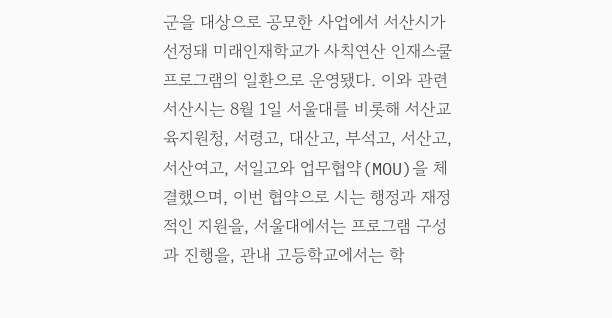군을 대상으로 공모한 사업에서 서산시가 선정돼 미래인재학교가 사칙연산 인재스쿨 프로그램의 일환으로 운영됐다. 이와 관련 서산시는 8월 1일 서울대를 비롯해 서산교육지원청, 서령고, 대산고, 부석고, 서산고, 서산여고, 서일고와 업무협약(MOU)을 체결했으며, 이번 협약으로 시는 행정과 재정적인 지원을, 서울대에서는 프로그램 구성과 진행을, 관내 고등학교에서는 학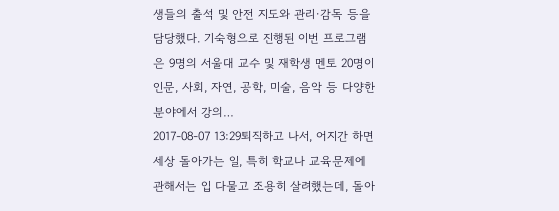생들의 출석 및 안전 지도와 관리·감독 등을 담당했다. 기숙형으로 진행된 이번 프로그램은 9명의 서울대 교수 및 재학생 멘토 20명이 인문, 사회, 자연, 공학, 미술, 음악 등 다양한 분야에서 강의…
2017-08-07 13:29퇴직하고 나서, 어지간 하면 세상 돌아가는 일, 특히 학교나 교육문제에 관해서는 입 다물고 조용히 살려했는데, 돌아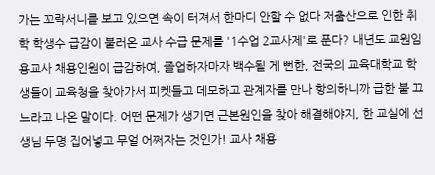가는 꼬락서니를 보고 있으면 속이 터져서 한마디 안할 수 없다 저출산으로 인한 취학 학생수 급감이 불러온 교사 수급 문제를 '1수업 2교사제'로 푼다? 내년도 교원임용교사 채용인원이 급감하여, 졸업하자마자 백수될 게 뻔한, 전국의 교육대학교 학생들이 교육청을 찾아가서 피켓들고 데모하고 관계자를 만나 항의하니까 급한 불 끄느라고 나온 말이다. 어떤 문제가 생기면 근본원인을 찾아 해결해야지, 한 교실에 선생님 두명 집어넣고 무얼 어쩌자는 것인가! 교사 채용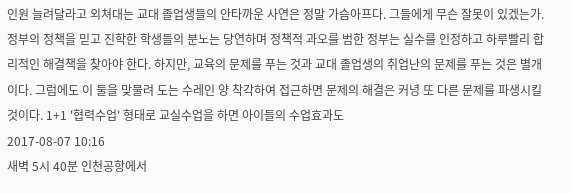인원 늘려달라고 외쳐대는 교대 졸업생들의 안타까운 사연은 정말 가슴아프다. 그들에게 무슨 잘못이 있겠는가. 정부의 정책을 믿고 진학한 학생들의 분노는 당연하며 정책적 과오를 범한 정부는 실수를 인정하고 하루빨리 합리적인 해결책을 찾아야 한다. 하지만, 교육의 문제를 푸는 것과 교대 졸업생의 취업난의 문제를 푸는 것은 별개이다. 그럼에도 이 둘을 맞물려 도는 수레인 양 착각하여 접근하면 문제의 해결은 커녕 또 다른 문제를 파생시킬 것이다. 1+1 '협력수업' 형태로 교실수업을 하면 아이들의 수업효과도
2017-08-07 10:16
새벽 5시 40분 인천공항에서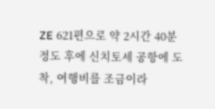ZE 621편으로 약 2시간 40분정도 후에 신치토세 공항에 도착, 여행비를 조금이라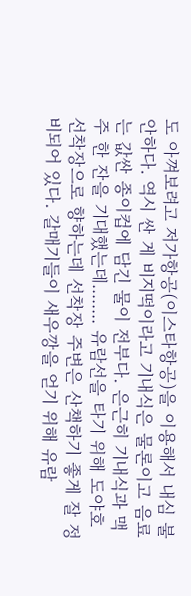도 아껴보려고 저가항공(이스타항공)을 이용해서 내심 불안하다. 역시 싼 게 비지떡이라고 기내식은 물론이고 음료는 값싼 종이컵에 담긴 물이 전부다. 은근히 기내식과 맥주 한 잔을 기대했는데........ 유람선을 타기 위해 도야호 선착장으로 향하는데 선착장 주변은 산책하기 좋게 잘 정비되어 있다. 갈매기들이 새우깡을 얻기 위해 유람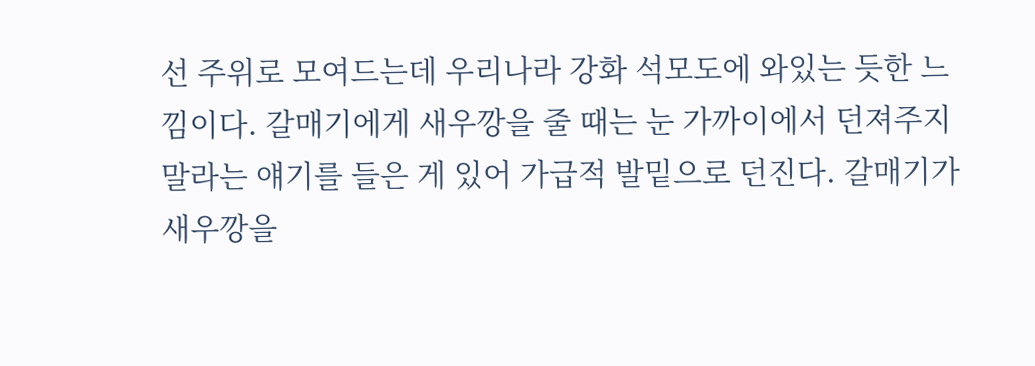선 주위로 모여드는데 우리나라 강화 석모도에 와있는 듯한 느낌이다. 갈매기에게 새우깡을 줄 때는 눈 가까이에서 던져주지 말라는 얘기를 들은 게 있어 가급적 발밑으로 던진다. 갈매기가 새우깡을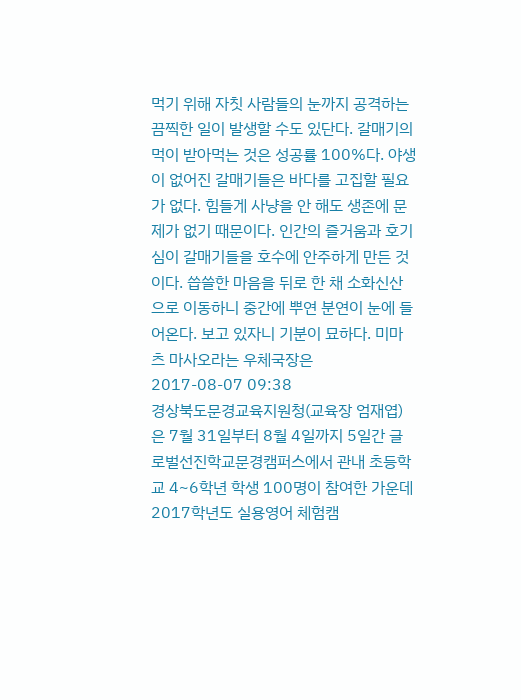먹기 위해 자칫 사람들의 눈까지 공격하는 끔찍한 일이 발생할 수도 있단다. 갈매기의 먹이 받아먹는 것은 성공률 100%다. 야생이 없어진 갈매기들은 바다를 고집할 필요가 없다. 힘들게 사냥을 안 해도 생존에 문제가 없기 때문이다. 인간의 즐거움과 호기심이 갈매기들을 호수에 안주하게 만든 것이다. 씁쓸한 마음을 뒤로 한 채 소화신산으로 이동하니 중간에 뿌연 분연이 눈에 들어온다. 보고 있자니 기분이 묘하다. 미마츠 마사오라는 우체국장은
2017-08-07 09:38
경상북도문경교육지원청(교육장 엄재엽)은 7월 31일부터 8월 4일까지 5일간 글로벌선진학교문경캠퍼스에서 관내 초등학교 4~6학년 학생 100명이 참여한 가운데 2017학년도 실용영어 체험캠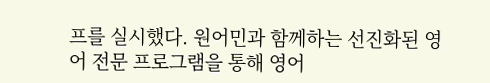프를 실시했다. 원어민과 함께하는 선진화된 영어 전문 프로그램을 통해 영어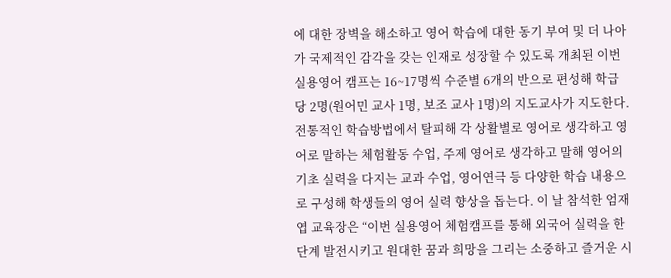에 대한 장벽을 해소하고 영어 학습에 대한 동기 부여 및 더 나아가 국제적인 감각을 갖는 인재로 성장할 수 있도록 개최된 이번 실용영어 캠프는 16~17명씩 수준별 6개의 반으로 편성해 학급 당 2명(원어민 교사 1명, 보조 교사 1명)의 지도교사가 지도한다. 전통적인 학습방법에서 탈피해 각 상활별로 영어로 생각하고 영어로 말하는 체험활동 수업, 주제 영어로 생각하고 말해 영어의 기초 실력을 다지는 교과 수업, 영어연극 등 다양한 학습 내용으로 구성해 학생들의 영어 실력 향상을 돕는다. 이 날 참석한 엄재엽 교육장은 “이번 실용영어 체험캠프를 통해 외국어 실력을 한 단계 발전시키고 원대한 꿈과 희망을 그리는 소중하고 즐거운 시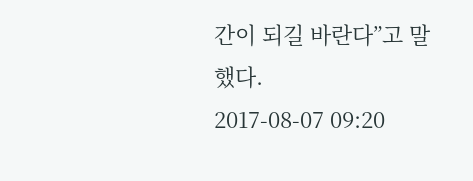간이 되길 바란다”고 말했다.
2017-08-07 09:20